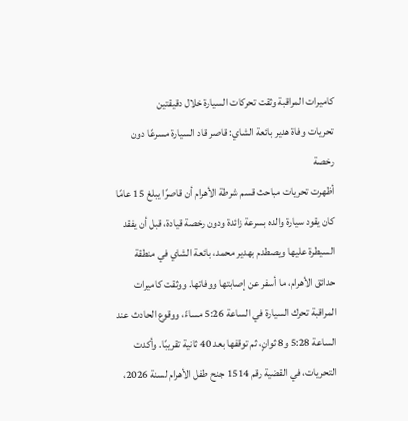كاميرات المراقبة وثقت تحركات السيارة خلال دقيقتين
تحريات وفاة هدير بائعة الشاي: قاصر قاد السيارة مسرعًا دون رخصة
أظهرت تحريات مباحث قسم شرطة الأهرام أن قاصرًا يبلغ 15 عامًا كان يقود سيارة والده بسرعة زائدة ودون رخصة قيادة، قبل أن يفقد السيطرة عليها ويصطدم بهدير محمد، بائعة الشاي في منطقة حدائق الأهرام، ما أسفر عن إصابتها ووفاتها. ووثقت كاميرات المراقبة تحرك السيارة في الساعة 5:26 مساءً، ووقوع الحادث عند الساعة 5:28 و8 ثوانٍ، ثم توقفها بعد 40 ثانية تقريبًا. وأكدت التحريات، في القضية رقم 1514 جنح طفل الأهرام لسنة 2026،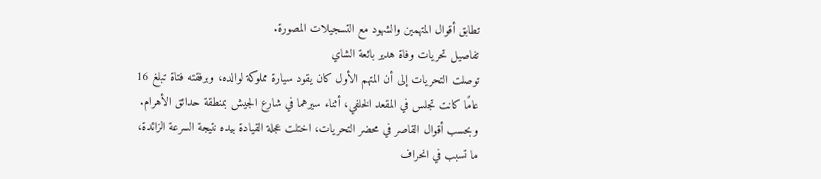تطابق أقوال المتهمين والشهود مع التسجيلات المصورة.
تفاصيل تحريات وفاة هدير بائعة الشاي
توصلت التحريات إلى أن المتهم الأول كان يقود سيارة مملوكة لوالده، وبرفقته فتاة تبلغ 16 عامًا كانت تجلس في المقعد الخلفي، أثناء سيرهما في شارع الجيش بمنطقة حدائق الأهرام.
وبحسب أقوال القاصر في محضر التحريات، اختلت عجلة القيادة بيده نتيجة السرعة الزائدة، ما تسبب في انحراف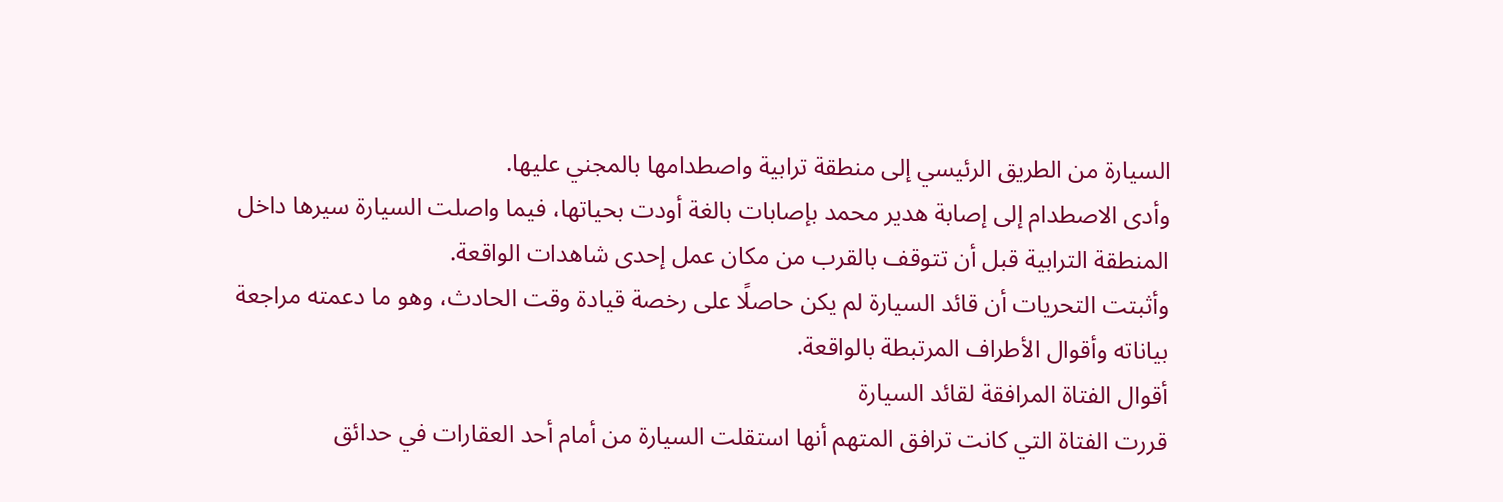السيارة من الطريق الرئيسي إلى منطقة ترابية واصطدامها بالمجني عليها.
وأدى الاصطدام إلى إصابة هدير محمد بإصابات بالغة أودت بحياتها، فيما واصلت السيارة سيرها داخل المنطقة الترابية قبل أن تتوقف بالقرب من مكان عمل إحدى شاهدات الواقعة.
وأثبتت التحريات أن قائد السيارة لم يكن حاصلًا على رخصة قيادة وقت الحادث، وهو ما دعمته مراجعة بياناته وأقوال الأطراف المرتبطة بالواقعة.
أقوال الفتاة المرافقة لقائد السيارة
قررت الفتاة التي كانت ترافق المتهم أنها استقلت السيارة من أمام أحد العقارات في حدائق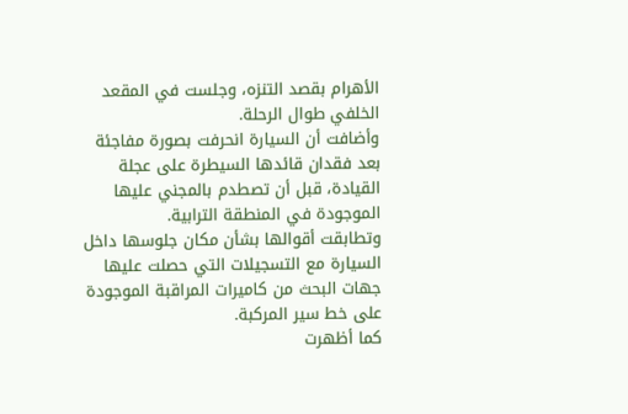الأهرام بقصد التنزه، وجلست في المقعد الخلفي طوال الرحلة.
وأضافت أن السيارة انحرفت بصورة مفاجئة بعد فقدان قائدها السيطرة على عجلة القيادة، قبل أن تصطدم بالمجني عليها الموجودة في المنطقة الترابية.
وتطابقت أقوالها بشأن مكان جلوسها داخل السيارة مع التسجيلات التي حصلت عليها جهات البحث من كاميرات المراقبة الموجودة على خط سير المركبة.
كما أظهرت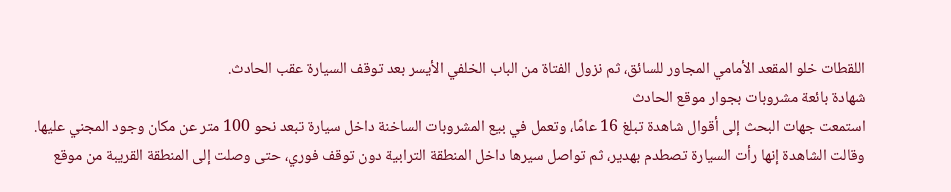اللقطات خلو المقعد الأمامي المجاور للسائق، ثم نزول الفتاة من الباب الخلفي الأيسر بعد توقف السيارة عقب الحادث.
شهادة بائعة مشروبات بجوار موقع الحادث
استمعت جهات البحث إلى أقوال شاهدة تبلغ 16 عامًا، وتعمل في بيع المشروبات الساخنة داخل سيارة تبعد نحو 100 متر عن مكان وجود المجني عليها.
وقالت الشاهدة إنها رأت السيارة تصطدم بهدير، ثم تواصل سيرها داخل المنطقة الترابية دون توقف فوري، حتى وصلت إلى المنطقة القريبة من موقع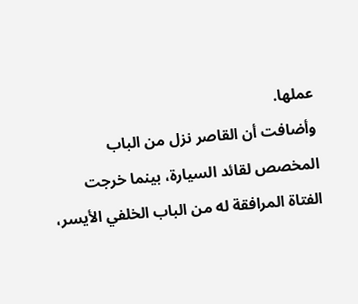عملها.
وأضافت أن القاصر نزل من الباب المخصص لقائد السيارة، بينما خرجت الفتاة المرافقة له من الباب الخلفي الأيسر،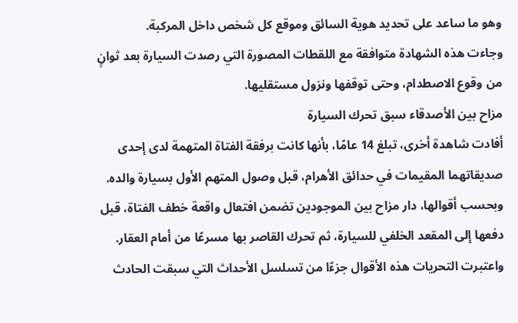وهو ما ساعد على تحديد هوية السائق وموقع كل شخص داخل المركبة.
وجاءت هذه الشهادة متوافقة مع اللقطات المصورة التي رصدت السيارة بعد ثوانٍ من وقوع الاصطدام، وحتى توقفها ونزول مستقليها.
مزاح بين الأصدقاء سبق تحرك السيارة
أفادت شاهدة أخرى، تبلغ 14 عامًا، بأنها كانت برفقة الفتاة المتهمة لدى إحدى صديقاتهما المقيمات في حدائق الأهرام، قبل وصول المتهم الأول بسيارة والده.
وبحسب أقوالها، دار مزاح بين الموجودين تضمن افتعال واقعة خطف الفتاة، قبل دفعها إلى المقعد الخلفي للسيارة، ثم تحرك القاصر بها مسرعًا من أمام العقار.
واعتبرت التحريات هذه الأقوال جزءًا من تسلسل الأحداث التي سبقت الحادث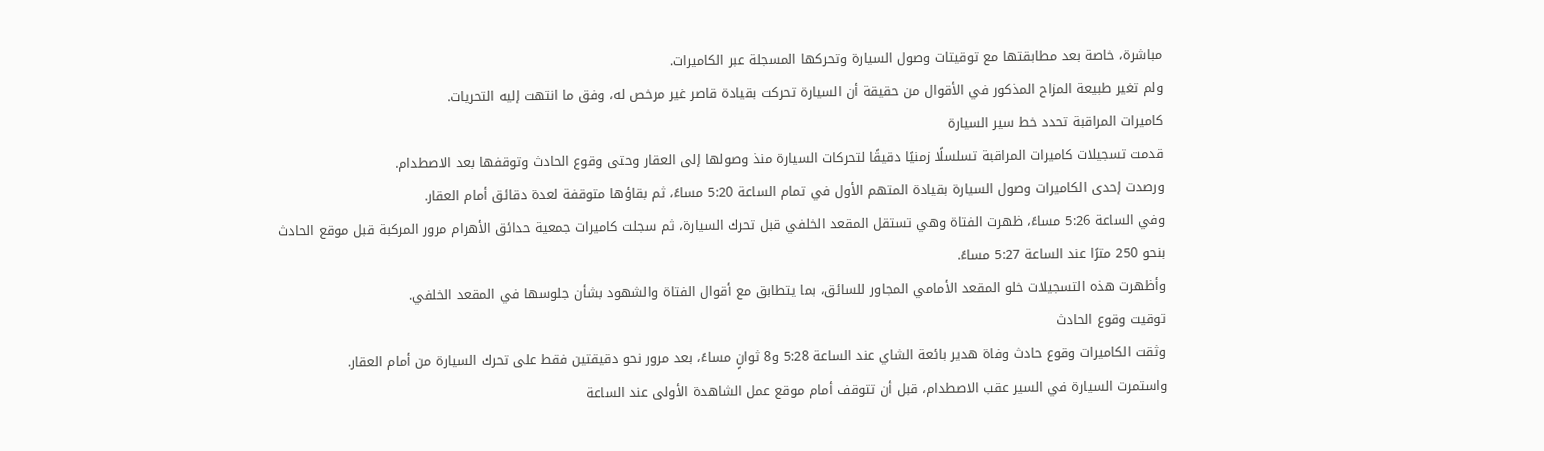مباشرة، خاصة بعد مطابقتها مع توقيتات وصول السيارة وتحركها المسجلة عبر الكاميرات.
ولم تغير طبيعة المزاح المذكور في الأقوال من حقيقة أن السيارة تحركت بقيادة قاصر غير مرخص له، وفق ما انتهت إليه التحريات.
كاميرات المراقبة تحدد خط سير السيارة
قدمت تسجيلات كاميرات المراقبة تسلسلًا زمنيًا دقيقًا لتحركات السيارة منذ وصولها إلى العقار وحتى وقوع الحادث وتوقفها بعد الاصطدام.
ورصدت إحدى الكاميرات وصول السيارة بقيادة المتهم الأول في تمام الساعة 5:20 مساءً، ثم بقاؤها متوقفة لعدة دقائق أمام العقار.
وفي الساعة 5:26 مساءً، ظهرت الفتاة وهي تستقل المقعد الخلفي قبل تحرك السيارة، ثم سجلت كاميرات جمعية حدائق الأهرام مرور المركبة قبل موقع الحادث بنحو 250 مترًا عند الساعة 5:27 مساءً.
وأظهرت هذه التسجيلات خلو المقعد الأمامي المجاور للسائق، بما يتطابق مع أقوال الفتاة والشهود بشأن جلوسها في المقعد الخلفي.
توقيت وقوع الحادث
وثقت الكاميرات وقوع حادث وفاة هدير بائعة الشاي عند الساعة 5:28 و8 ثوانٍ مساءً، بعد مرور نحو دقيقتين فقط على تحرك السيارة من أمام العقار.
واستمرت السيارة في السير عقب الاصطدام، قبل أن تتوقف أمام موقع عمل الشاهدة الأولى عند الساعة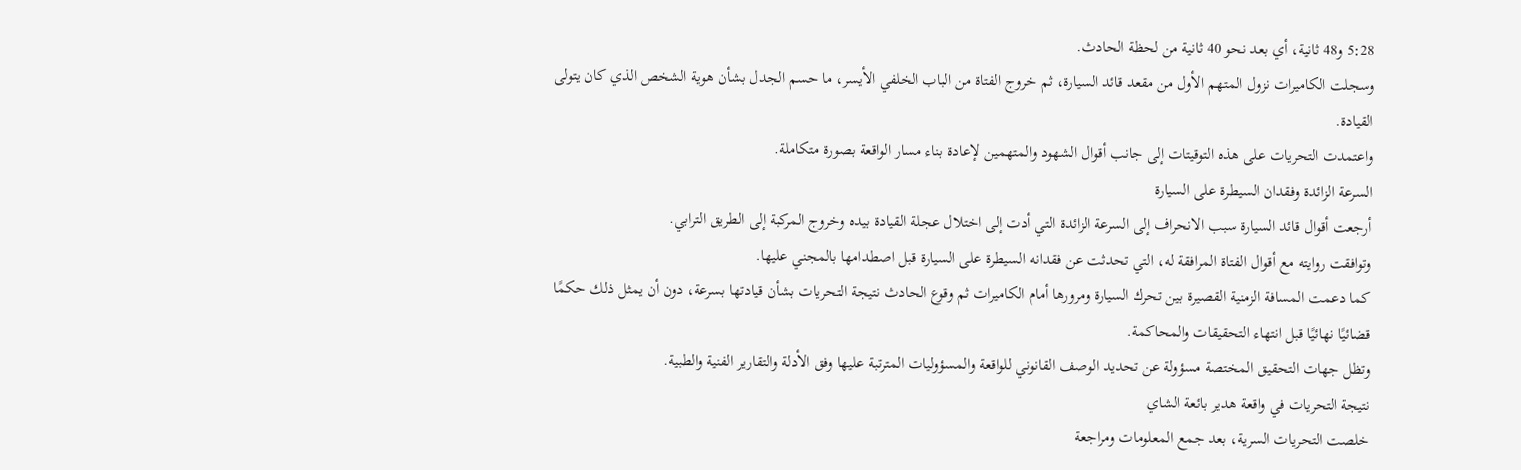5:28 و48 ثانية، أي بعد نحو 40 ثانية من لحظة الحادث.
وسجلت الكاميرات نزول المتهم الأول من مقعد قائد السيارة، ثم خروج الفتاة من الباب الخلفي الأيسر، ما حسم الجدل بشأن هوية الشخص الذي كان يتولى القيادة.
واعتمدت التحريات على هذه التوقيتات إلى جانب أقوال الشهود والمتهمين لإعادة بناء مسار الواقعة بصورة متكاملة.
السرعة الزائدة وفقدان السيطرة على السيارة
أرجعت أقوال قائد السيارة سبب الانحراف إلى السرعة الزائدة التي أدت إلى اختلال عجلة القيادة بيده وخروج المركبة إلى الطريق الترابي.
وتوافقت روايته مع أقوال الفتاة المرافقة له، التي تحدثت عن فقدانه السيطرة على السيارة قبل اصطدامها بالمجني عليها.
كما دعمت المسافة الزمنية القصيرة بين تحرك السيارة ومرورها أمام الكاميرات ثم وقوع الحادث نتيجة التحريات بشأن قيادتها بسرعة، دون أن يمثل ذلك حكمًا قضائيًا نهائيًا قبل انتهاء التحقيقات والمحاكمة.
وتظل جهات التحقيق المختصة مسؤولة عن تحديد الوصف القانوني للواقعة والمسؤوليات المترتبة عليها وفق الأدلة والتقارير الفنية والطبية.
نتيجة التحريات في واقعة هدير بائعة الشاي
خلصت التحريات السرية، بعد جمع المعلومات ومراجعة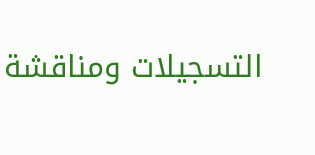التسجيلات ومناقشة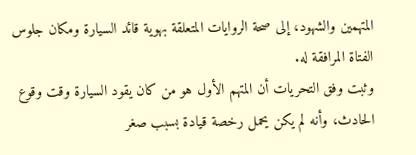المتهمين والشهود، إلى صحة الروايات المتعلقة بهوية قائد السيارة ومكان جلوس الفتاة المرافقة له.
وثبت وفق التحريات أن المتهم الأول هو من كان يقود السيارة وقت وقوع الحادث، وأنه لم يكن يحمل رخصة قيادة بسبب صغر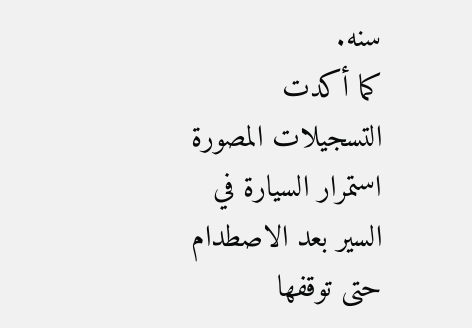سنه.
كما أكدت التسجيلات المصورة استمرار السيارة في السير بعد الاصطدام حتى توقفها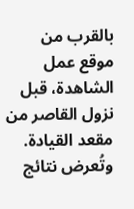بالقرب من موقع عمل الشاهدة، قبل نزول القاصر من مقعد القيادة.
وتُعرض نتائج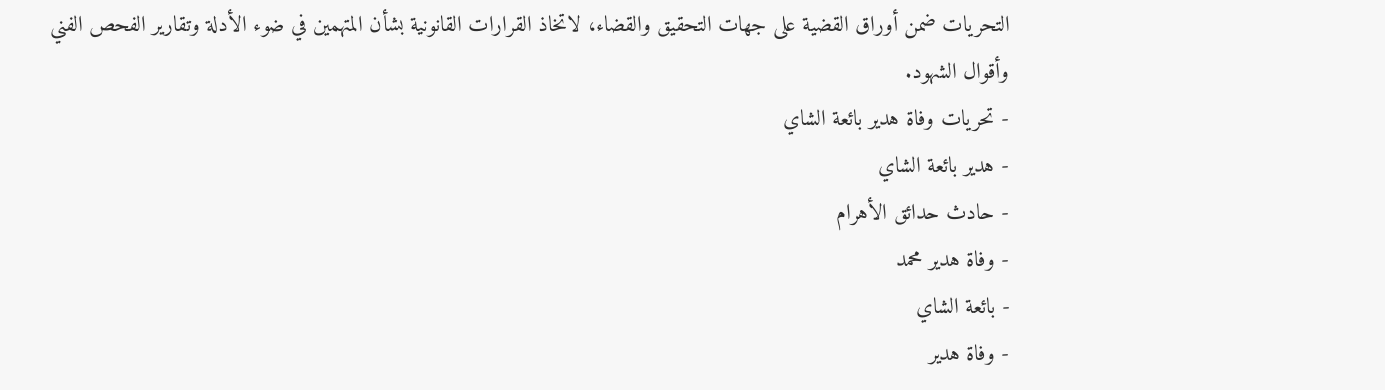التحريات ضمن أوراق القضية على جهات التحقيق والقضاء، لاتخاذ القرارات القانونية بشأن المتهمين في ضوء الأدلة وتقارير الفحص الفني وأقوال الشهود.
- تحريات وفاة هدير بائعة الشاي
- هدير بائعة الشاي
- حادث حدائق الأهرام
- وفاة هدير محمد
- بائعة الشاي
- وفاة هدير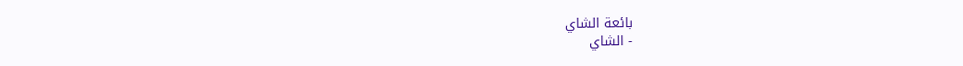بائعة الشاي
- الشاي